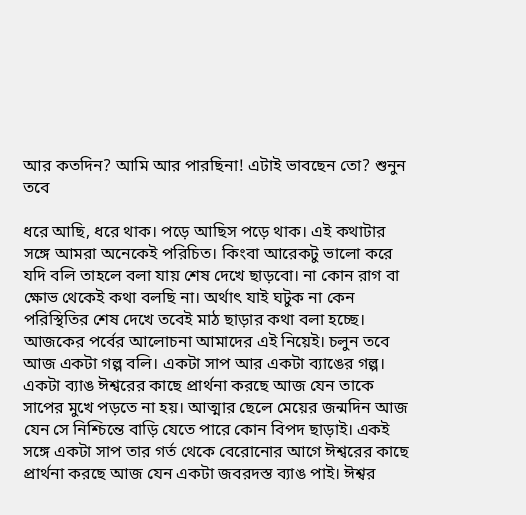আর কতদিন? আমি আর পারছিনা! এটাই ভাবছেন তো? শুনুন তবে

ধরে আছি, ধরে থাক। পড়ে আছিস পড়ে থাক। এই কথাটার সঙ্গে আমরা অনেকেই পরিচিত। কিংবা আরেকটু ভালো করে যদি বলি তাহলে বলা যায় শেষ দেখে ছাড়বো। না কোন রাগ বা ক্ষোভ থেকেই কথা বলছি না। অর্থাৎ যাই ঘটুক না কেন পরিস্থিতির শেষ দেখে তবেই মাঠ ছাড়ার কথা বলা হচ্ছে। আজকের পর্বের আলোচনা আমাদের এই নিয়েই। চলুন তবে আজ একটা গল্প বলি। একটা সাপ আর একটা ব্যাঙের গল্প। একটা ব্যাঙ ঈশ্বরের কাছে প্রার্থনা করছে আজ যেন তাকে সাপের মুখে পড়তে না হয়। আত্মার ছেলে মেয়ের জন্মদিন আজ যেন সে নিশ্চিন্তে বাড়ি যেতে পারে কোন বিপদ ছাড়াই। একই সঙ্গে একটা সাপ তার গর্ত থেকে বেরোনোর আগে ঈশ্বরের কাছে প্রার্থনা করছে আজ যেন একটা জবরদস্ত ব্যাঙ পাই। ঈশ্বর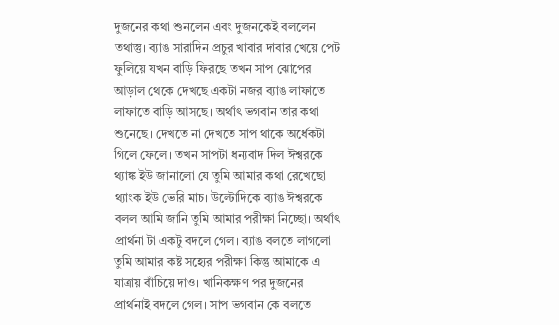দুজনের কথা শুনলেন এবং দুজনকেই বললেন তথাস্তু। ব্যাঙ সারাদিন প্রচুর খাবার দাবার খেয়ে পেট ফুলিয়ে যখন বাড়ি ফিরছে তখন সাপ ঝোপের আড়াল থেকে দেখছে একটা নজর ব্যাঙ লাফাতে লাফাতে বাড়ি আসছে। অর্থাৎ ভগবান তার কথা শুনেছে। দেখতে না দেখতে সাপ থাকে অর্ধেকটা গিলে ফেলে। তখন সাপটা ধন্যবাদ দিল ঈশ্বরকে থ্যাঙ্ক ইউ জানালো যে তুমি আমার কথা রেখেছো থ্যাংক ইউ ভেরি মাচ। উল্টোদিকে ব্যাঙ ঈশ্বরকে বলল আমি জানি তুমি আমার পরীক্ষা নিচ্ছো। অর্থাৎ প্রার্থনা টা একটু বদলে গেল। ব্যাঙ বলতে লাগলো তুমি আমার কষ্ট সহ্যের পরীক্ষা কিন্তু আমাকে এ যাত্রায় বাঁচিয়ে দাও। খানিকক্ষণ পর দুজনের প্রার্থনাই বদলে গেল। সাপ ভগবান কে বলতে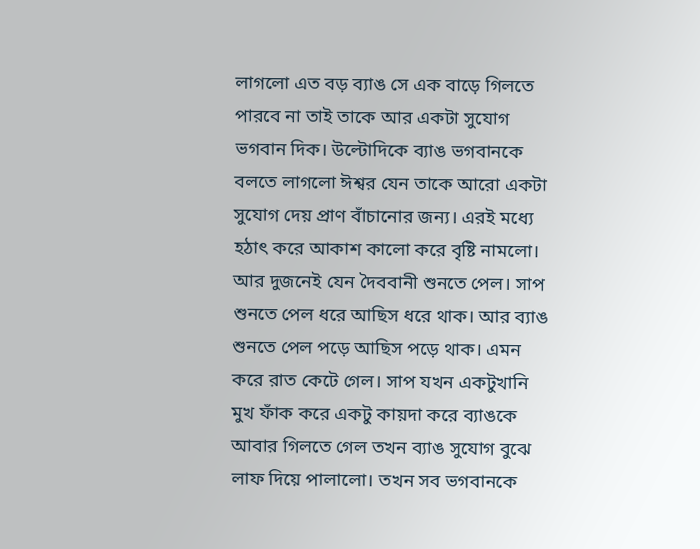লাগলো এত বড় ব্যাঙ সে এক বাড়ে গিলতে পারবে না তাই তাকে আর একটা সুযোগ ভগবান দিক। উল্টোদিকে ব্যাঙ ভগবানকে বলতে লাগলো ঈশ্বর যেন তাকে আরো একটা সুযোগ দেয় প্রাণ বাঁচানোর জন্য। এরই মধ্যে হঠাৎ করে আকাশ কালো করে বৃষ্টি নামলো। আর দুজনেই যেন দৈববানী শুনতে পেল। সাপ শুনতে পেল ধরে আছিস ধরে থাক। আর ব্যাঙ শুনতে পেল পড়ে আছিস পড়ে থাক। এমন করে রাত কেটে গেল। সাপ যখন একটুখানি মুখ ফাঁক করে একটু কায়দা করে ব্যাঙকে আবার গিলতে গেল তখন ব্যাঙ সুযোগ বুঝে লাফ দিয়ে পালালো। তখন সব ভগবানকে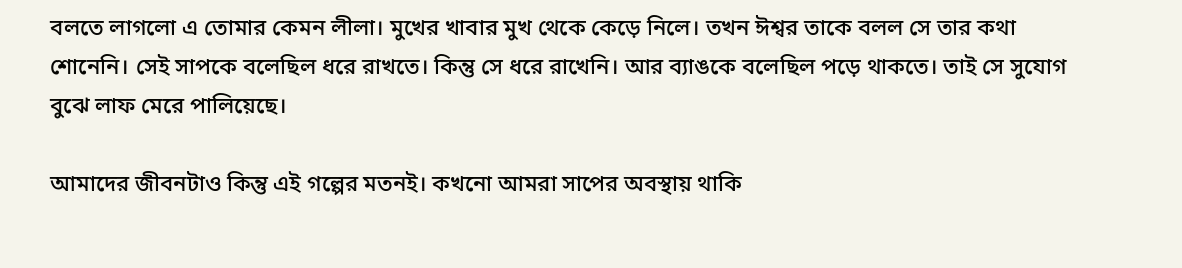বলতে লাগলো এ তোমার কেমন লীলা। মুখের খাবার মুখ থেকে কেড়ে নিলে। তখন ঈশ্বর তাকে বলল সে তার কথা শোনেনি। সেই সাপকে বলেছিল ধরে রাখতে। কিন্তু সে ধরে রাখেনি। আর ব্যাঙকে বলেছিল পড়ে থাকতে। তাই সে সুযোগ বুঝে লাফ মেরে পালিয়েছে।

আমাদের জীবনটাও কিন্তু এই গল্পের মতনই। কখনো আমরা সাপের অবস্থায় থাকি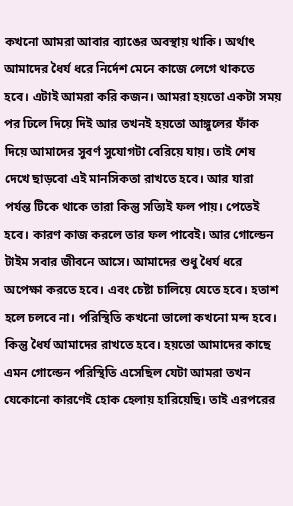কখনো আমরা আবার ব্যাঙের অবস্থায় থাকি। অর্থাৎ আমাদের ধৈর্য ধরে নির্দেশ মেনে কাজে লেগে থাকতে হবে। এটাই আমরা করি কজন। আমরা হয়তো একটা সময় পর ঢিলে দিয়ে দিই আর তখনই হয়তো আঙ্গুলের ফাঁক দিয়ে আমাদের সুবর্ণ সুযোগটা বেরিয়ে যায়। তাই শেষ দেখে ছাড়বো এই মানসিকতা রাখতে হবে। আর যারা পর্যন্ত টিকে থাকে তারা কিন্তু সত্যিই ফল পায়। পেতেই হবে। কারণ কাজ করলে তার ফল পাবেই। আর গোল্ডেন টাইম সবার জীবনে আসে। আমাদের শুধু ধৈর্য ধরে অপেক্ষা করতে হবে। এবং চেষ্টা চালিয়ে যেতে হবে। হতাশ হলে চলবে না। পরিস্থিতি কখনো ভালো কখনো মন্দ হবে। কিন্তু ধৈর্য আমাদের রাখতে হবে। হয়তো আমাদের কাছে এমন গোল্ডেন পরিস্থিতি এসেছিল যেটা আমরা তখন যেকোনো কারণেই হোক হেলায় হারিয়েছি। তাই এরপরের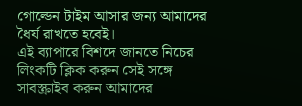গোল্ডেন টাইম আসার জন্য আমাদের ধৈর্য রাখতে হবেই।
এই ব্যাপারে বিশদে জানতে নিচের লিংকটি ক্লিক করুন সেই সঙ্গে সাবস্ক্রাইব করুন আমাদের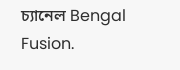চ্যানেল Bengal Fusion.